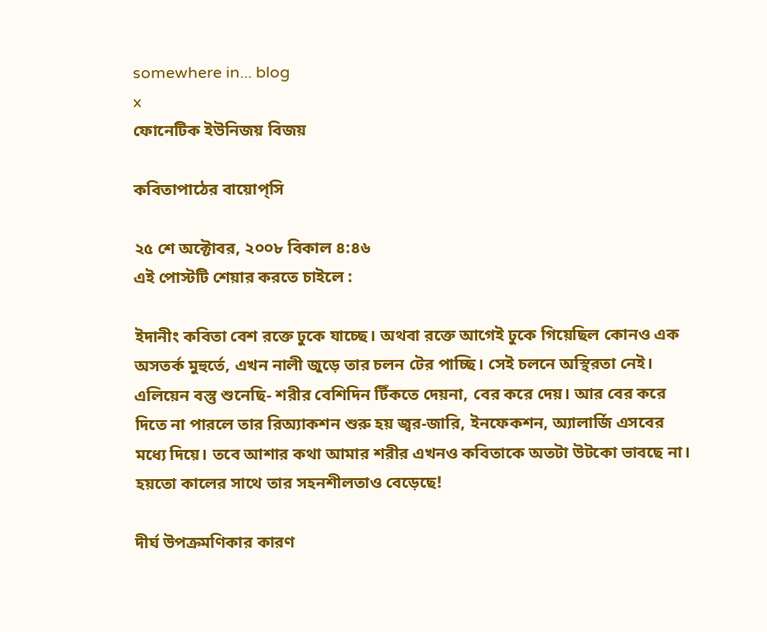somewhere in... blog
x
ফোনেটিক ইউনিজয় বিজয়

কবিতাপাঠের বায়োপ্‌সি

২৫ শে অক্টোবর, ২০০৮ বিকাল ৪:৪৬
এই পোস্টটি শেয়ার করতে চাইলে :

ইদানীং কবিতা বেশ রক্তে ঢুকে যাচ্ছে। অথবা রক্তে আগেই ঢুকে গিয়েছিল কোনও এক অসতর্ক মুহুর্তে, এখন নালী জুড়ে তার চলন টের পাচ্ছি। সেই চলনে অস্থিরতা নেই। এলিয়েন বস্তু শুনেছি- শরীর বেশিদিন টিঁকতে দেয়না, বের করে দেয়। আর বের করে দিতে না পারলে তার রিঅ্যাকশন শুরু হয় জ্বর-জারি, ইনফেকশন, অ্যালার্জি এসবের মধ্যে দিয়ে। তবে আশার কথা আমার শরীর এখনও কবিতাকে অতটা উটকো ভাবছে না। হয়তো কালের সাথে তার সহনশীলতাও বেড়েছে!

দীর্ঘ উপক্রমণিকার কারণ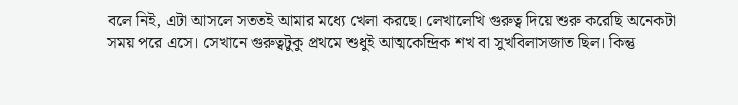বলে নিই, এটা আসলে সততই আমার মধ্যে খেলা করছে। লেখালেখি গুরুত্ব দিয়ে শুরু করেছি অনেকটা সময় পরে এসে। সেখানে গুরুত্বটুকু প্রথমে শুধুই আত্মকেন্দ্রিক শখ বা সুখবিলাসজাত ছিল। কিন্তু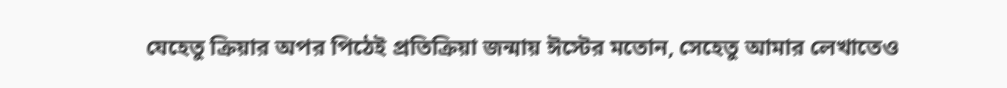যেহেতু ক্রিয়ার অপর পিঠেই প্রতিক্রিয়া জন্মায় ঈস্টের মতোন, সেহেতু আমার লেখাতেও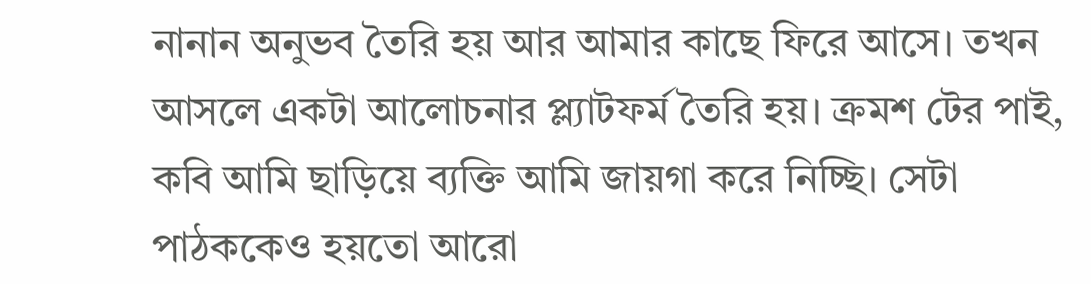নানান অনুভব তৈরি হয় আর আমার কাছে ফিরে আসে। তখন আসলে একটা আলোচনার প্ল্যাটফর্ম তৈরি হয়। ক্রমশ টের পাই, কবি আমি ছাড়িয়ে ব্যক্তি আমি জায়গা করে নিচ্ছি। সেটা পাঠককেও হয়তো আরো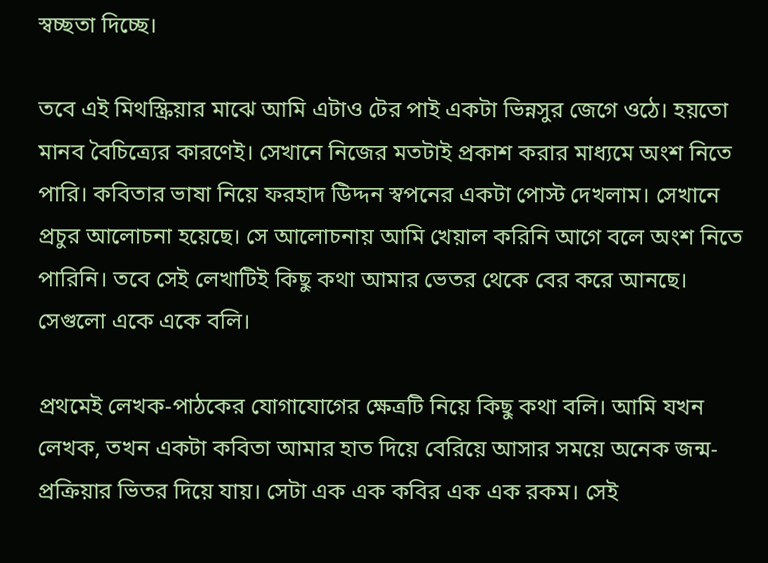স্বচ্ছতা দিচ্ছে।

তবে এই মিথস্ক্রিয়ার মাঝে আমি এটাও টের পাই একটা ভিন্নসুর জেগে ওঠে। হয়তো মানব বৈচিত্র্যের কারণেই। সেখানে নিজের মতটাই প্রকাশ করার মাধ্যমে অংশ নিতে পারি। কবিতার ভাষা নিয়ে ফরহাদ উিদ্দন স্বপনের একটা পোস্ট দেখলাম। সেখানে প্রচুর আলোচনা হয়েছে। সে আলোচনায় আমি খেয়াল করিনি আগে বলে অংশ নিতে পারিনি। তবে সেই লেখাটিই কিছু কথা আমার ভেতর থেকে বের করে আনছে। সেগুলো একে একে বলি।

প্রথমেই লেখক-পাঠকের যোগাযোগের ক্ষেত্রটি নিয়ে কিছু কথা বলি। আমি যখন লেখক, তখন একটা কবিতা আমার হাত দিয়ে বেরিয়ে আসার সময়ে অনেক জন্ম-প্রক্রিয়ার ভিতর দিয়ে যায়। সেটা এক এক কবির এক এক রকম। সেই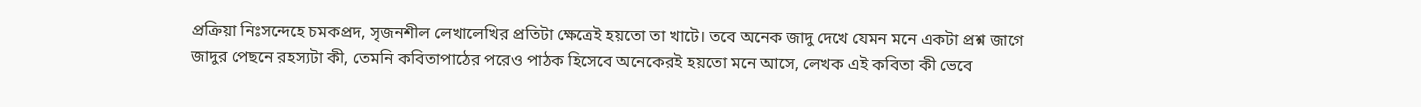প্রক্রিয়া নিঃসন্দেহে চমকপ্রদ, সৃজনশীল লেখালেখির প্রতিটা ক্ষেত্রেই হয়তো তা খাটে। তবে অনেক জাদু দেখে যেমন মনে একটা প্রশ্ন জাগে জাদুর পেছনে রহস্যটা কী, তেমনি কবিতাপাঠের পরেও পাঠক হিসেবে অনেকেরই হয়তো মনে আসে, লেখক এই কবিতা কী ভেবে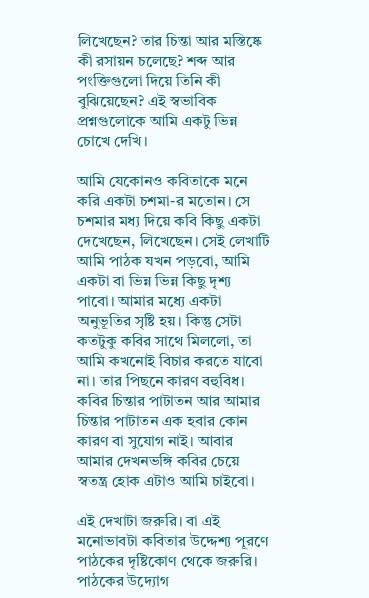লিখেছেন? তার চিন্তা আর মস্তিষ্কে কী রসায়ন চলেছে? শব্দ আর পংক্তিগুলো দিয়ে তিনি কী বুঝিয়েছেন? এই স্বভাবিক প্রশ্নগুলোকে আমি একটু ভিন্ন চোখে দেখি।

আমি যেকোনও কবিতাকে মনে করি একটা চশমা-র মতোন। সে চশমার মধ্য দিয়ে কবি কিছু একটা দেখেছেন, লিখেছেন। সেই লেখাটি আমি পাঠক যখন পড়বো, আমি একটা বা ভিন্ন ভিন্ন কিছু দৃশ্য পাবো। আমার মধ্যে একটা অনুভূতির সৃষ্টি হয়। কিন্তু সেটা কতটুকু কবির সাথে মিললো, তা আমি কখনোই বিচার করতে যাবো না। তার পিছনে কারণ বহুবিধ। কবির চিন্তার পাটাতন আর আমার চিন্তার পাটাতন এক হবার কোন কারণ বা সুযোগ নাই। আবার আমার দেখনভঙ্গি কবির চেয়ে স্বতন্ত্র হোক এটাও আমি চাইবো।

এই দেখাটা জরুরি। বা এই মনোভাবটা কবিতার উদ্দেশ্য পূরণে পাঠকের দৃষ্টিকোণ থেকে জরুরি। পাঠকের উদ্যোগ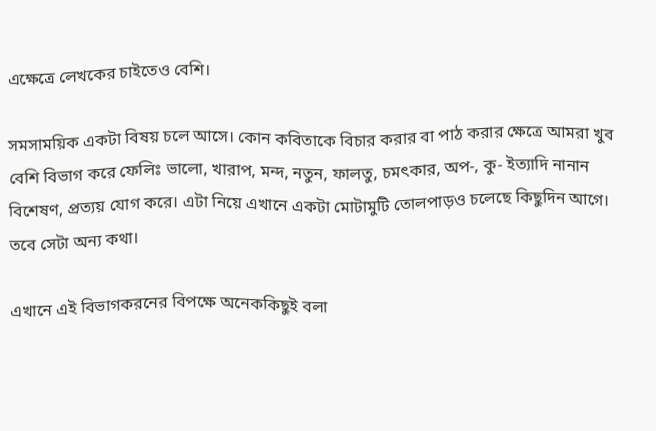এক্ষেত্রে লেখকের চাইতেও বেশি।

সমসাময়িক একটা বিষয় চলে আসে। কোন কবিতাকে বিচার করার বা পাঠ করার ক্ষেত্রে আমরা খুব বেশি বিভাগ করে ফেলিঃ ভালো, খারাপ, মন্দ, নতুন, ফালতু, চমৎকার, অপ-, কু- ইত্যাদি নানান বিশেষণ, প্রত্যয় যোগ করে। এটা নিয়ে এখানে একটা মোটামুটি তোলপাড়ও চলেছে কিছুদিন আগে। তবে সেটা অন্য কথা।

এখানে এই বিভাগকরনের বিপক্ষে অনেককিছুই বলা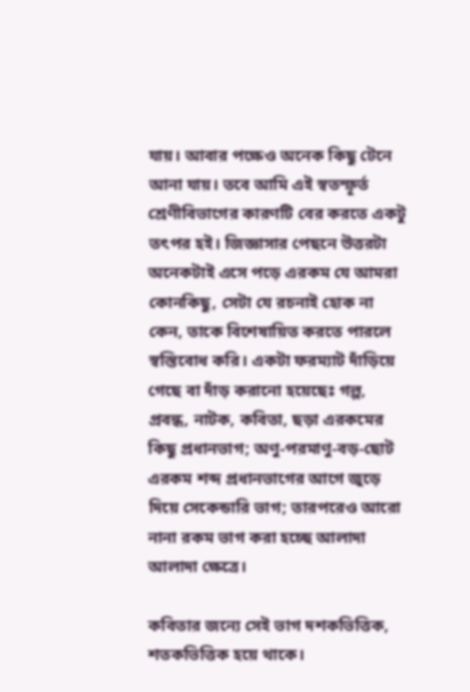যায়। আবার পক্ষেও অনেক কিছু টেনে আনা যায়। তবে আমি এই স্বতস্ফূর্ত শ্রেণীবিভাগের কারণটি বের করতে একটু তৎপর হই। জিজ্ঞাসার পেছনে উত্তরটা অনেকটাই এসে পড়ে এরকম যে আমরা কোনকিছু, সেটা যে রচনাই হোক না কেন, তাকে বিশেষায়িত করতে পারলে স্বস্তিবোধ করি। একটা ফরম্যাট দাঁড়িয়ে গেছে বা দাঁড় করানো হয়েছেঃ গল্প, প্রবন্ধ, নাটক, কবিতা, ছড়া এরকমের কিছু প্রধানভাগ; অণু-পরমাণু-বড়-ছোট এরকম শব্দ প্রধানভাগের আগে জুড়ে দিয়ে সেকেন্ডারি ভাগ; তারপরেও আরো নানা রকম ভাগ করা হচ্ছে আলাদা আলাদা ক্ষেত্রে।

কবিতার জন্যে সেই ভাগ দশকভিত্তিক, শতকভিত্তিক হয়ে থাকে।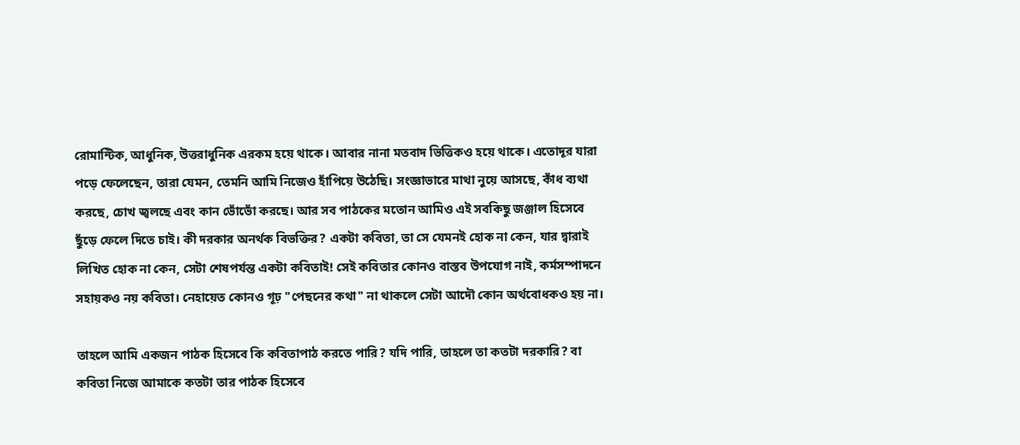রোমান্টিক, আধুনিক, উত্তরাধুনিক এরকম হয়ে থাকে। আবার নানা মতবাদ ভিত্তিকও হয়ে থাকে। এতোদূর যারা পড়ে ফেলেছেন, তারা যেমন, তেমনি আমি নিজেও হাঁপিয়ে উঠেছি। সংজ্ঞাভারে মাথা নুয়ে আসছে, কাঁধ ব্যথা করছে, চোখ জ্বলছে এবং কান ভোঁভোঁ করছে। আর সব পাঠকের মতোন আমিও এই সবকিছু জঞ্জাল হিসেবে ছুঁড়ে ফেলে দিতে চাই। কী দরকার অনর্থক বিভক্তির? একটা কবিতা, তা সে যেমনই হোক না কেন, যার দ্বারাই লিখিত হোক না কেন, সেটা শেষপর্যন্ত একটা কবিতাই! সেই কবিতার কোনও বাস্তব উপযোগ নাই, কর্মসম্পাদনে সহায়কও নয় কবিতা। নেহায়েত কোনও গূঢ় "পেছনের কথা" না থাকলে সেটা আদৌ কোন অর্থবোধকও হয় না।

তাহলে আমি একজন পাঠক হিসেবে কি কবিতাপাঠ করতে পারি? যদি পারি, তাহলে তা কতটা দরকারি? বা কবিতা নিজে আমাকে কতটা তার পাঠক হিসেবে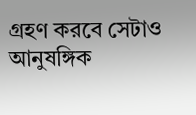গ্রহণ করবে সেটাও আনুষঙ্গিক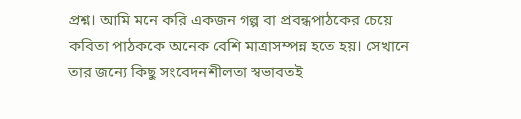প্রশ্ন। আমি মনে করি একজন গল্প বা প্রবন্ধপাঠকের চেয়ে কবিতা পাঠককে অনেক বেশি মাত্রাসম্পন্ন হতে হয়। সেখানে তার জন্যে কিছু সংবেদনশীলতা স্বভাবতই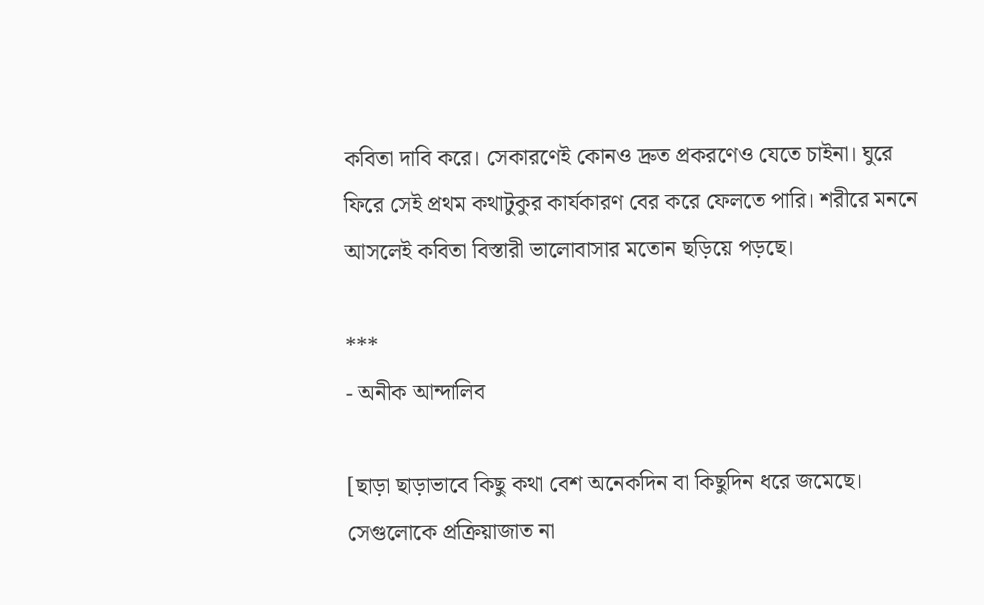কবিতা দাবি করে। সেকারণেই কোনও দ্রুত প্রকরণেও যেতে চাইনা। ঘুরে ফিরে সেই প্রথম কথাটুকুর কার্যকারণ বের করে ফেলতে পারি। শরীরে মননে আসলেই কবিতা বিস্তারী ভালোবাসার মতোন ছড়িয়ে পড়ছে।

***
- অনীক আন্দালিব

[ছাড়া ছাড়াভাবে কিছু কথা বেশ অনেকদিন বা কিছুদিন ধরে জমেছে। সেগুলোকে প্রক্রিয়াজাত না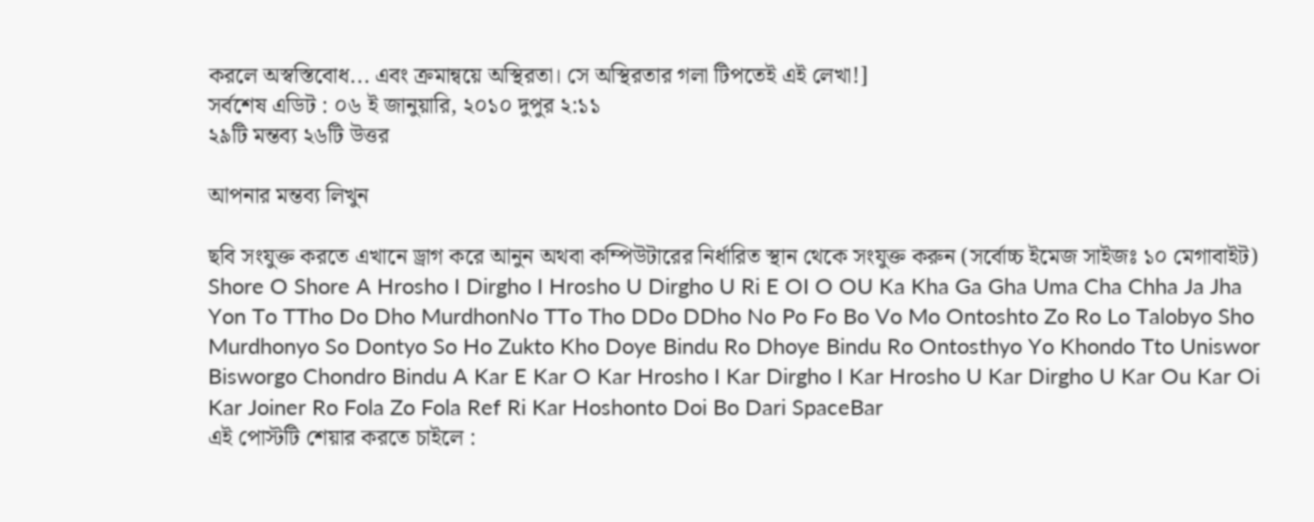করলে অস্বস্তিবোধ... এবং ক্রমান্বয়ে অস্থিরতা। সে অস্থিরতার গলা টিপতেই এই লেখা!]
সর্বশেষ এডিট : ০৬ ই জানুয়ারি, ২০১০ দুপুর ২:১১
২৯টি মন্তব্য ২৬টি উত্তর

আপনার মন্তব্য লিখুন

ছবি সংযুক্ত করতে এখানে ড্রাগ করে আনুন অথবা কম্পিউটারের নির্ধারিত স্থান থেকে সংযুক্ত করুন (সর্বোচ্চ ইমেজ সাইজঃ ১০ মেগাবাইট)
Shore O Shore A Hrosho I Dirgho I Hrosho U Dirgho U Ri E OI O OU Ka Kha Ga Gha Uma Cha Chha Ja Jha Yon To TTho Do Dho MurdhonNo TTo Tho DDo DDho No Po Fo Bo Vo Mo Ontoshto Zo Ro Lo Talobyo Sho Murdhonyo So Dontyo So Ho Zukto Kho Doye Bindu Ro Dhoye Bindu Ro Ontosthyo Yo Khondo Tto Uniswor Bisworgo Chondro Bindu A Kar E Kar O Kar Hrosho I Kar Dirgho I Kar Hrosho U Kar Dirgho U Kar Ou Kar Oi Kar Joiner Ro Fola Zo Fola Ref Ri Kar Hoshonto Doi Bo Dari SpaceBar
এই পোস্টটি শেয়ার করতে চাইলে :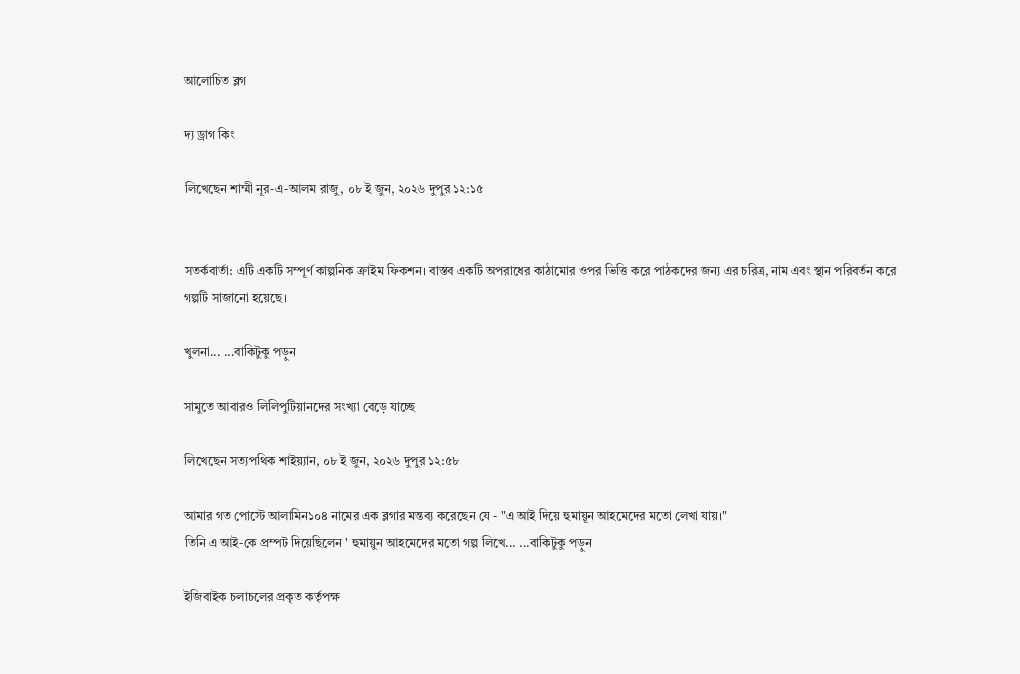আলোচিত ব্লগ

দ্য ড্রাগ কিং

লিখেছেন শাম্মী নূর-এ-আলম রাজু, ০৮ ই জুন, ২০২৬ দুপুর ১২:১৫


সতর্কবার্তা: এটি একটি সম্পূর্ণ কাল্পনিক ক্রাইম ফিকশন। বাস্তব একটি অপরাধের কাঠামোর ওপর ভিত্তি করে পাঠকদের জন্য এর চরিত্র, নাম এবং স্থান পরিবর্তন করে গল্পটি সাজানো হয়েছে।

খুলনা... ...বাকিটুকু পড়ুন

সামুতে আবারও লিলিপুটিয়ানদের সংখ্যা বেড়ে যাচ্ছে

লিখেছেন সত্যপথিক শাইয়্যান, ০৮ ই জুন, ২০২৬ দুপুর ১২:৫৮

আমার গত পোস্টে আলামিন১০৪ নামের এক ব্লগার মন্তব্য করেছেন যে - "এ আই দিয়ে হুমায়ূন আহমেদের মতো লেখা যায়।"
তিনি এ আই-কে প্রম্পট দিয়েছিলেন ' হুমায়ুন আহমেদের মতো গল্প লিখে... ...বাকিটুকু পড়ুন

ইজিবাইক চলাচলের প্রকৃত কর্তৃপক্ষ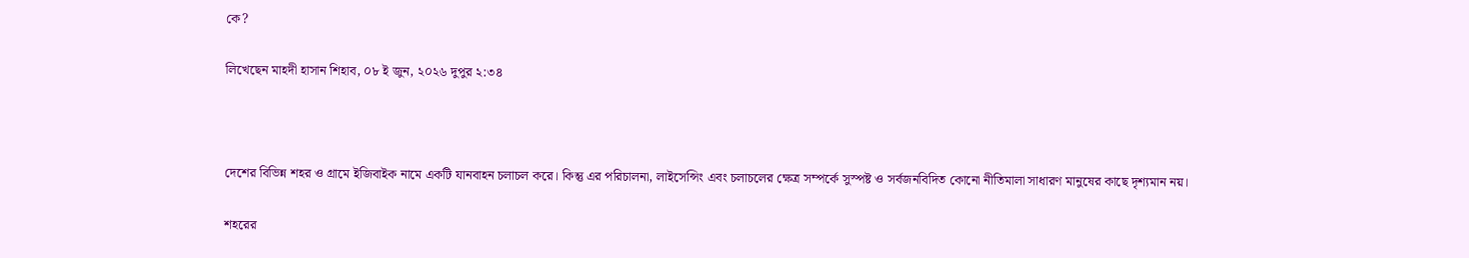কে?

লিখেছেন মাহদী হাসান শিহাব, ০৮ ই জুন, ২০২৬ দুপুর ২:৩৪



দেশের বিভিন্ন শহর ও গ্রামে ইজিবাইক নামে একটি যানবাহন চলাচল করে। কিন্তু এর পরিচালনা, লাইসেন্সিং এবং চলাচলের ক্ষেত্র সম্পর্কে সুস্পষ্ট ও সর্বজনবিদিত কোনো নীতিমালা সাধারণ মানুষের কাছে দৃশ্যমান নয়।

শহরের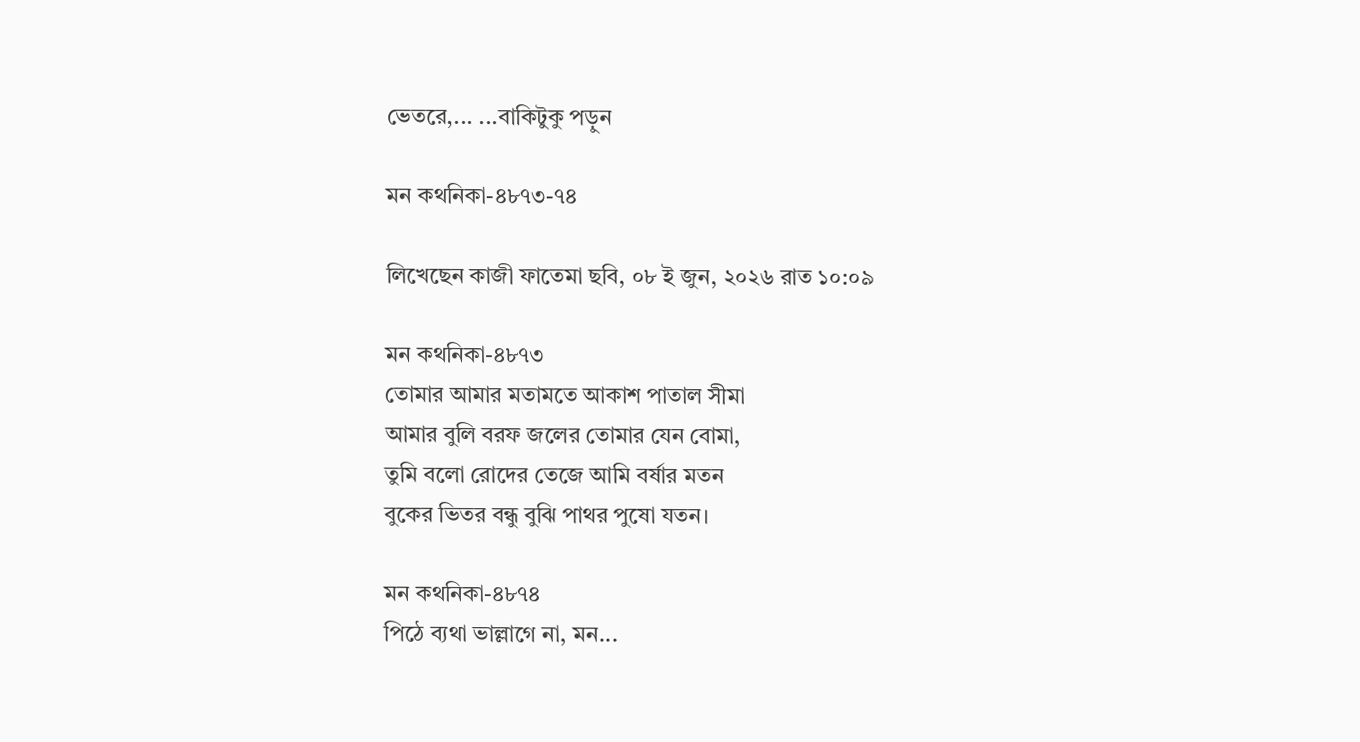ভেতরে,... ...বাকিটুকু পড়ুন

মন কথনিকা-৪৮৭৩-৭৪

লিখেছেন কাজী ফাতেমা ছবি, ০৮ ই জুন, ২০২৬ রাত ১০:০৯

মন কথনিকা-৪৮৭৩
তোমার আমার মতামতে আকাশ পাতাল সীমা
আমার বুলি বরফ জলের তোমার যেন বোমা,
তুমি বলো রোদের তেজে আমি বর্ষার মতন
বুকের ভিতর বন্ধু বুঝি পাথর পুষো যতন।

মন কথনিকা-৪৮৭৪
পিঠে ব্যথা ভাল্লাগে না, মন...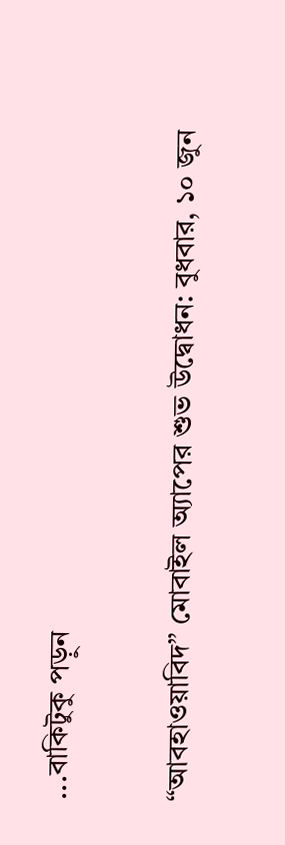...বাকিটুকু পড়ুন

“আবহাওয়াবিদ” মোবাইল অ্যাপের শুভ উদ্বোধন: বুধবার, ১০ জুন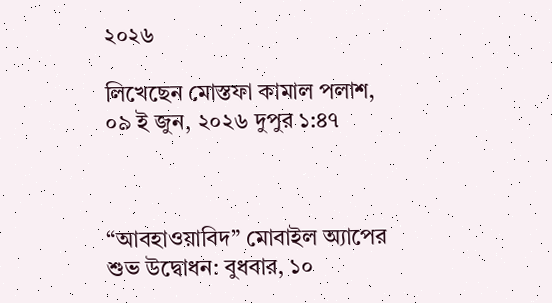২০২৬

লিখেছেন মোস্তফা কামাল পলাশ, ০৯ ই জুন, ২০২৬ দুপুর ১:৪৭



“আবহাওয়াবিদ” মোবাইল অ্যাপের শুভ উদ্বোধন: বুধবার, ১০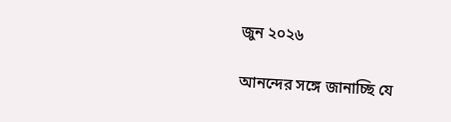জুন ২০২৬

আনন্দের সঙ্গে জানাচ্ছি যে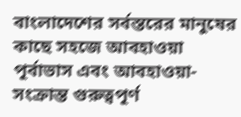বাংলাদেশের সর্বস্তরের মানুষের কাছে সহজে আবহাওয়া পূর্বাভাস এবং আবহাওয়া-সংক্রান্ত গুরুত্বপূর্ণ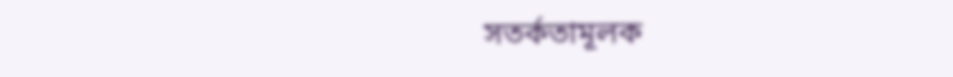সতর্কতামূলক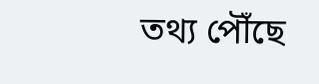তথ্য পৌঁছে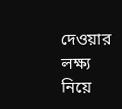দেওয়ার লক্ষ্য নিয়ে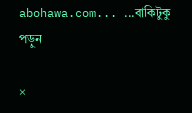abohawa.com... ...বাকিটুকু পড়ুন

×